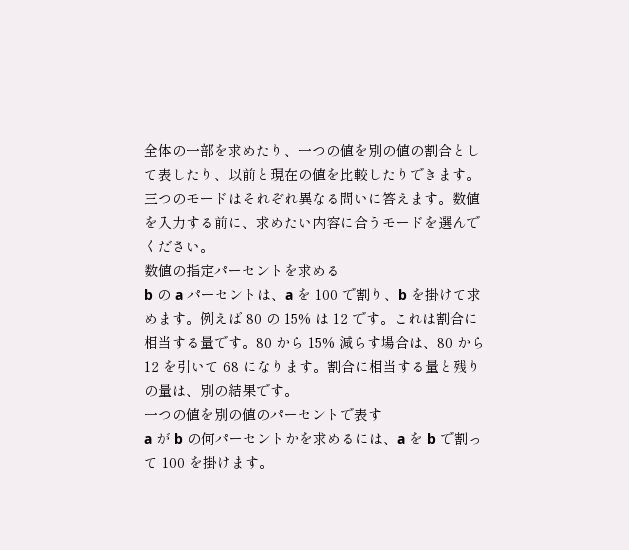全体の一部を求めたり、一つの値を別の値の割合として表したり、以前と現在の値を比較したりできます。三つのモードはそれぞれ異なる問いに答えます。数値を入力する前に、求めたい内容に合うモードを選んでください。
数値の指定パーセントを求める
b の a パーセントは、a を 100 で割り、b を掛けて求めます。例えば 80 の 15% は 12 です。これは割合に相当する量です。80 から 15% 減らす場合は、80 から 12 を引いて 68 になります。割合に相当する量と残りの量は、別の結果です。
一つの値を別の値のパーセントで表す
a が b の何パーセントかを求めるには、a を b で割って 100 を掛けます。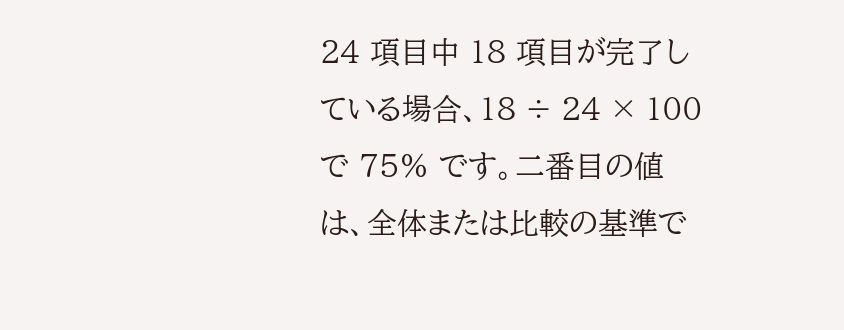24 項目中 18 項目が完了している場合、18 ÷ 24 × 100 で 75% です。二番目の値は、全体または比較の基準で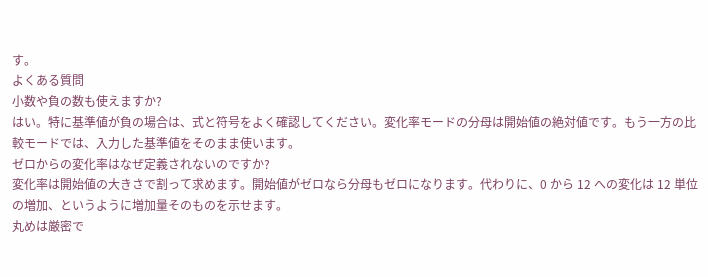す。
よくある質問
小数や負の数も使えますか?
はい。特に基準値が負の場合は、式と符号をよく確認してください。変化率モードの分母は開始値の絶対値です。もう一方の比較モードでは、入力した基準値をそのまま使います。
ゼロからの変化率はなぜ定義されないのですか?
変化率は開始値の大きさで割って求めます。開始値がゼロなら分母もゼロになります。代わりに、0 から 12 への変化は 12 単位の増加、というように増加量そのものを示せます。
丸めは厳密で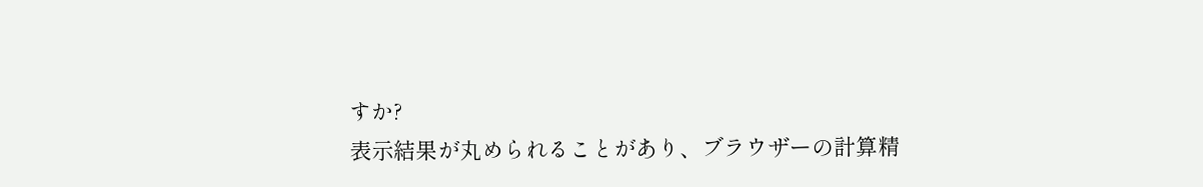すか?
表示結果が丸められることがあり、ブラウザーの計算精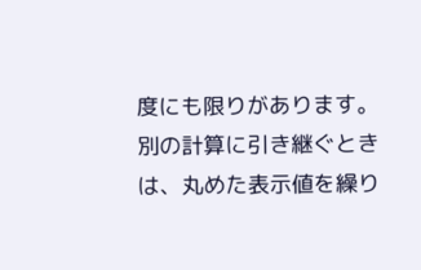度にも限りがあります。別の計算に引き継ぐときは、丸めた表示値を繰り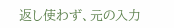返し使わず、元の入力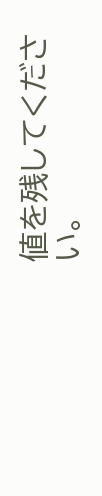値を残してください。